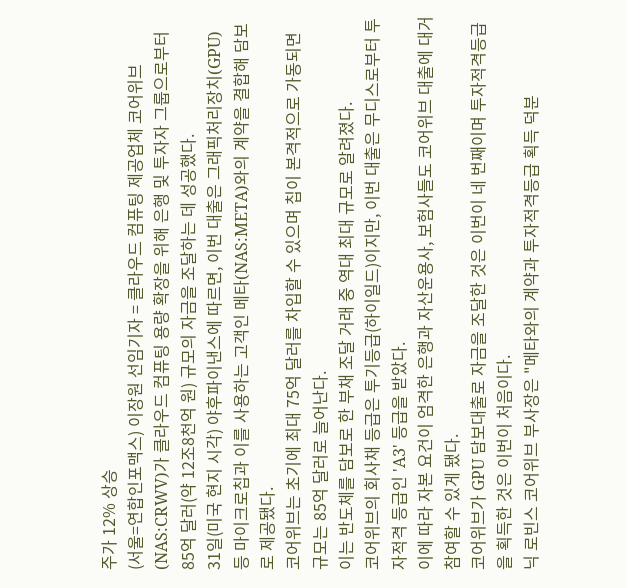주가 12% 상승
(서울=연합인포맥스) 이장원 선임기자 = 클라우드 컴퓨팅 제공업체 코어위브(NAS:CRWV)가 클라우드 컴퓨팅 용량 확장을 위해 은행 및 투자자 그룹으로부터 85억 달러(약 12조8천억 원) 규모의 자금을 조달하는 데 성공했다.
31일(미국 현지 시각) 야후파이낸스에 따르면, 이번 대출은 그래픽처리장치(GPU) 등 마이크로칩과 이를 사용하는 고객인 메타(NAS:META)와의 계약을 결합해 담보로 제공됐다.
코어위브는 초기에 최대 75억 달러를 차입할 수 있으며 칩이 본격적으로 가동되면 규모는 85억 달러로 늘어난다.
이는 반도체를 담보로 한 부채 조달 거래 중 역대 최대 규모로 알려졌다.
코어위브의 회사채 등급은 투기등급(하이일드)이지만, 이번 대출은 무디스로부터 투자적격 등급인 'A3' 등급을 받았다.
이에 따라 자본 요건이 엄격한 은행과 자산운용사, 보험사들도 코어위브 대출에 대거 참여할 수 있게 됐다.
코어위브가 GPU 담보대출로 자금을 조달한 것은 이번이 네 번째이며 투자적격등급을 획득한 것은 이번이 처음이다.
닉 로빈스 코어위브 부사장은 "메타와의 계약과 투자적격등급 획득 덕분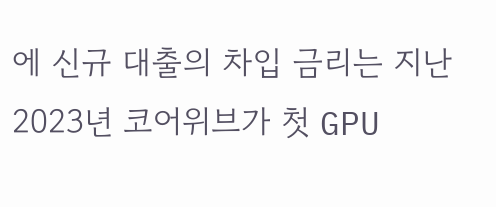에 신규 대출의 차입 금리는 지난 2023년 코어위브가 첫 GPU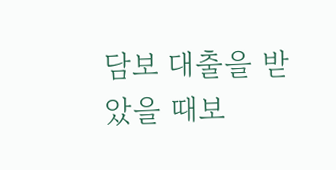담보 대출을 받았을 때보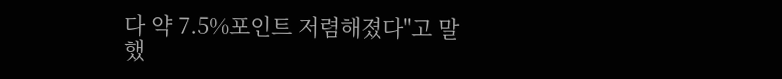다 약 7.5%포인트 저렴해졌다"고 말했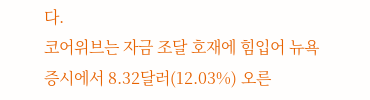다.
코어위브는 자금 조달 호재에 힘입어 뉴욕증시에서 8.32달러(12.03%) 오른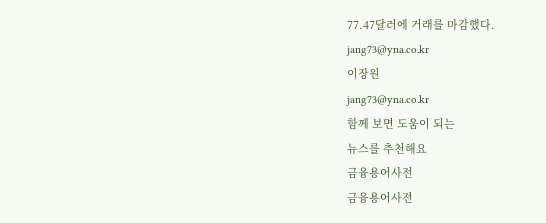77.47달러에 거래를 마감했다.
jang73@yna.co.kr
이장원
jang73@yna.co.kr
함께 보면 도움이 되는
뉴스를 추천해요
금융용어사전
금융용어사전